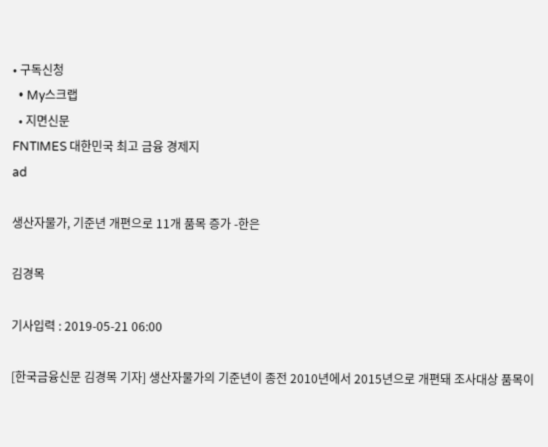• 구독신청
  • My스크랩
  • 지면신문
FNTIMES 대한민국 최고 금융 경제지
ad

생산자물가, 기준년 개편으로 11개 품목 증가 -한은

김경목

기사입력 : 2019-05-21 06:00

[한국금융신문 김경목 기자] 생산자물가의 기준년이 종전 2010년에서 2015년으로 개편돼 조사대상 품목이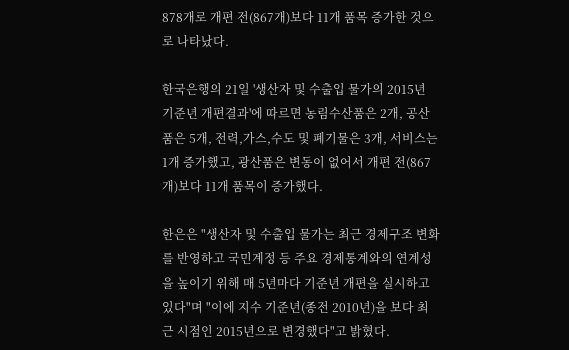878개로 개편 전(867개)보다 11개 품목 증가한 것으로 나타났다.

한국은행의 21일 '생산자 및 수출입 물가의 2015년 기준년 개편결과'에 따르면 농림수산품은 2개, 공산품은 5개, 전력,가스,수도 및 폐기물은 3개, 서비스는 1개 증가했고, 광산품은 변동이 없어서 개편 전(867개)보다 11개 품목이 증가했다.

한은은 "생산자 및 수출입 물가는 최근 경제구조 변화를 반영하고 국민계정 등 주요 경제통계와의 연계성을 높이기 위해 매 5년마다 기준년 개편을 실시하고 있다"며 "이에 지수 기준년(종전 2010년)을 보다 최근 시점인 2015년으로 변경했다"고 밝혔다.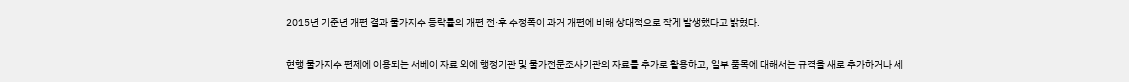2015년 기준년 개편 결과 물가지수 등락률의 개편 전·후 수정폭이 과거 개편에 비해 상대적으로 작게 발생했다고 밝혔다.

현행 물가지수 편제에 이용되는 서베이 자료 외에 행정기관 및 물가전문조사기관의 자료를 추가로 활용하고, 일부 품목에 대해서는 규격을 새로 추가하거나 세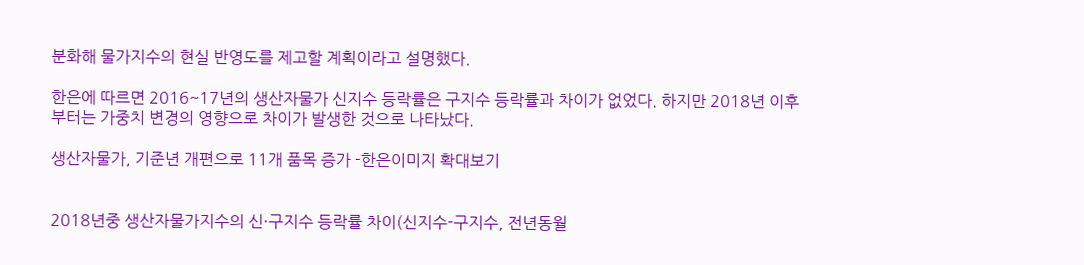분화해 물가지수의 현실 반영도를 제고할 계획이라고 설명했다.

한은에 따르면 2016~17년의 생산자물가 신지수 등락률은 구지수 등락률과 차이가 없었다. 하지만 2018년 이후부터는 가중치 변경의 영향으로 차이가 발생한 것으로 나타났다.

생산자물가, 기준년 개편으로 11개 품목 증가 -한은이미지 확대보기


2018년중 생산자물가지수의 신·구지수 등락률 차이(신지수-구지수, 전년동월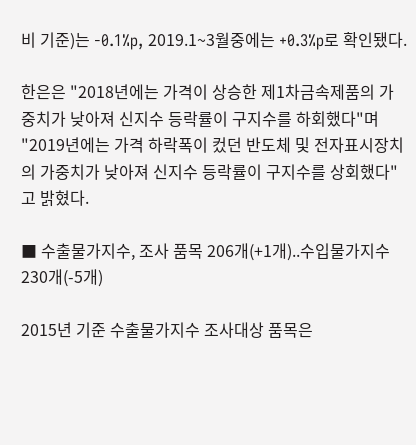비 기준)는 -0.1%p, 2019.1~3월중에는 +0.3%p로 확인됐다.

한은은 "2018년에는 가격이 상승한 제1차금속제품의 가중치가 낮아져 신지수 등락률이 구지수를 하회했다"며 "2019년에는 가격 하락폭이 컸던 반도체 및 전자표시장치의 가중치가 낮아져 신지수 등락률이 구지수를 상회했다"고 밝혔다.

■ 수출물가지수, 조사 품목 206개(+1개)..수입물가지수 230개(-5개)

2015년 기준 수출물가지수 조사대상 품목은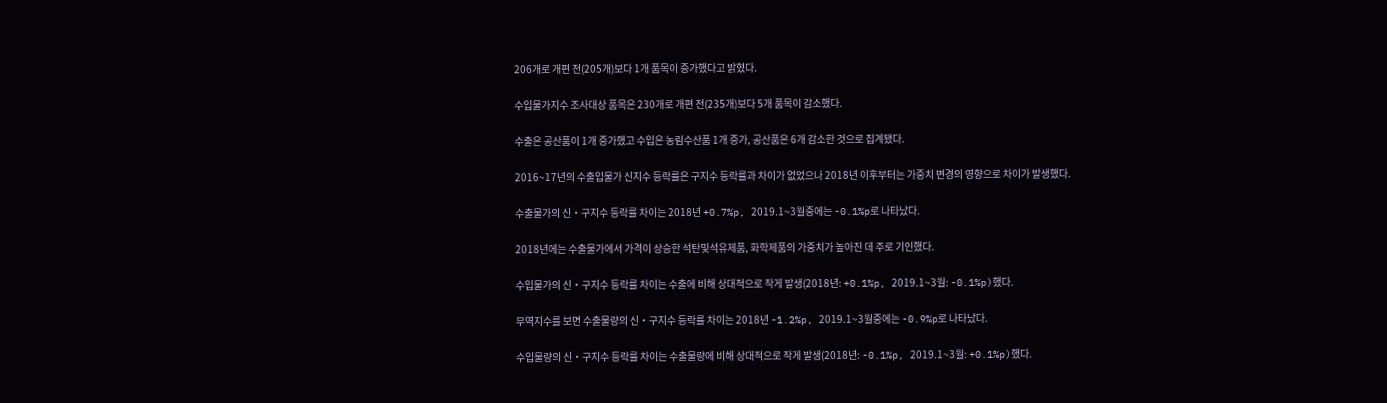206개로 개편 전(205개)보다 1개 품목이 증가했다고 밝혔다.

수입물가지수 조사대상 품목은 230개로 개편 전(235개)보다 5개 품목이 감소했다.

수출은 공산품이 1개 증가했고 수입은 농림수산품 1개 증가, 공산품은 6개 감소한 것으로 집계됐다.

2016~17년의 수출입물가 신지수 등락률은 구지수 등락률과 차이가 없었으나 2018년 이후부터는 가중치 변경의 영향으로 차이가 발생했다.

수출물가의 신・구지수 등락률 차이는 2018년 +0.7%p, 2019.1~3월중에는 -0.1%p로 나타났다.

2018년에는 수출물가에서 가격이 상승한 석탄및석유제품, 화학제품의 가중치가 높아진 데 주로 기인했다.

수입물가의 신・구지수 등락률 차이는 수출에 비해 상대적으로 작게 발생(2018년: +0.1%p, 2019.1~3월: -0.1%p)했다.

무역지수를 보면 수출물량의 신・구지수 등락률 차이는 2018년 -1.2%p, 2019.1~3월중에는 -0.9%p로 나타났다.

수입물량의 신・구지수 등락률 차이는 수출물량에 비해 상대적으로 작게 발생(2018년: -0.1%p, 2019.1~3월: +0.1%p)했다.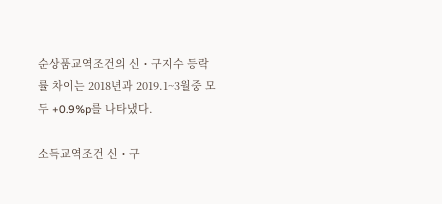순상품교역조건의 신・구지수 등락률 차이는 2018년과 2019.1~3월중 모두 +0.9%p를 나타냈다.

소득교역조건 신・구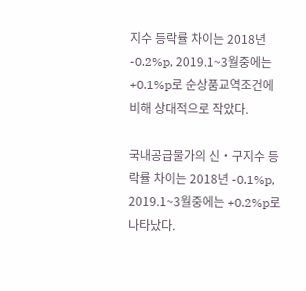지수 등락률 차이는 2018년 -0.2%p, 2019.1~3월중에는 +0.1%p로 순상품교역조건에 비해 상대적으로 작았다.

국내공급물가의 신・구지수 등락률 차이는 2018년 -0.1%p, 2019.1~3월중에는 +0.2%p로 나타났다.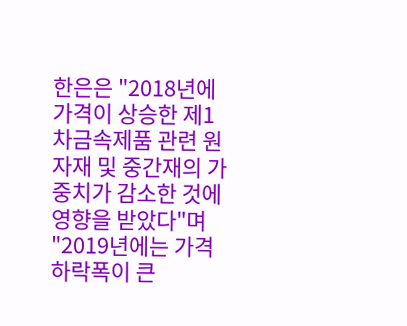한은은 "2018년에 가격이 상승한 제1차금속제품 관련 원자재 및 중간재의 가중치가 감소한 것에 영향을 받았다"며 "2019년에는 가격 하락폭이 큰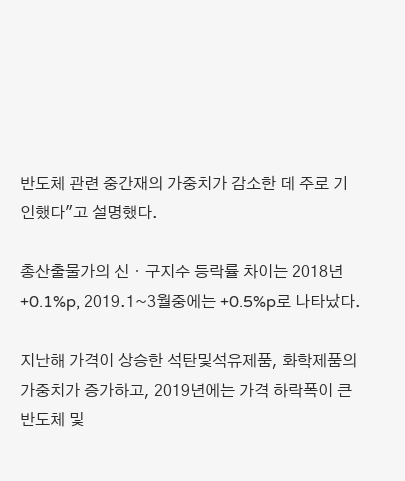반도체 관련 중간재의 가중치가 감소한 데 주로 기인했다"고 설명했다.

총산출물가의 신・구지수 등락률 차이는 2018년 +0.1%p, 2019.1~3월중에는 +0.5%p로 나타났다.

지난해 가격이 상승한 석탄및석유제품, 화학제품의 가중치가 증가하고, 2019년에는 가격 하락폭이 큰 반도체 및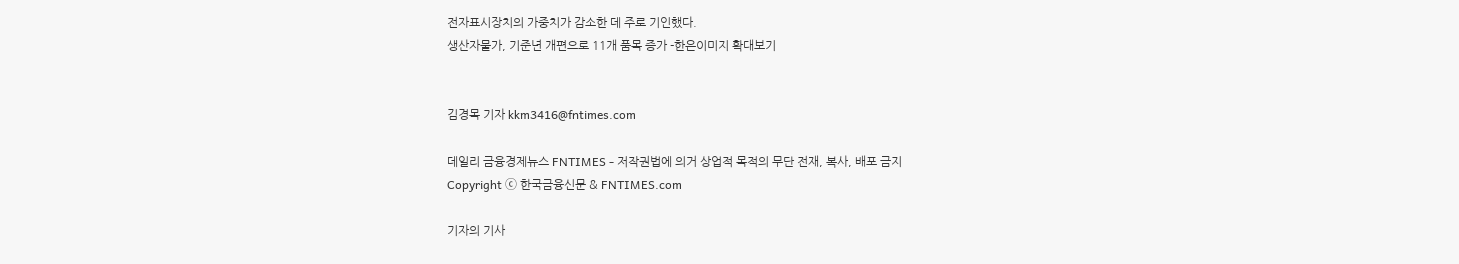전자표시장치의 가중치가 감소한 데 주로 기인했다.
생산자물가, 기준년 개편으로 11개 품목 증가 -한은이미지 확대보기


김경목 기자 kkm3416@fntimes.com

데일리 금융경제뉴스 FNTIMES - 저작권법에 의거 상업적 목적의 무단 전재, 복사, 배포 금지
Copyright ⓒ 한국금융신문 & FNTIMES.com

기자의 기사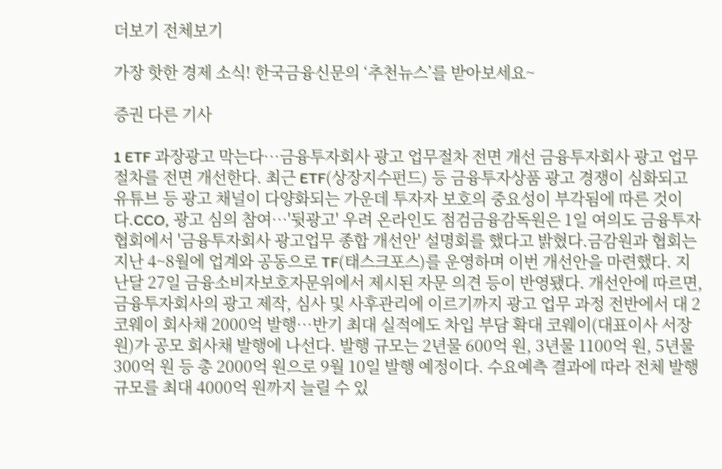더보기 전체보기

가장 핫한 경제 소식! 한국금융신문의 ‘추천뉴스’를 받아보세요~

증권 다른 기사

1 ETF 과장광고 막는다…금융투자회사 광고 업무절차 전면 개선 금융투자회사 광고 업무 절차를 전면 개선한다. 최근 ETF(상장지수펀드) 등 금융투자상품 광고 경쟁이 심화되고 유튜브 등 광고 채널이 다양화되는 가운데 투자자 보호의 중요성이 부각됨에 따른 것이다.CCO, 광고 심의 참여…'뒷광고' 우려 온라인도 점검금융감독원은 1일 여의도 금융투자협회에서 '금융투자회사 광고업무 종합 개선안' 설명회를 했다고 밝혔다.금감원과 협회는 지난 4~8월에 업계와 공동으로 TF(태스크포스)를 운영하며 이번 개선안을 마련했다. 지난달 27일 금융소비자보호자문위에서 제시된 자문 의견 등이 반영됐다. 개선안에 따르면, 금융투자회사의 광고 제작, 심사 및 사후관리에 이르기까지 광고 업무 과정 전반에서 대 2 코웨이 회사채 2000억 발행…반기 최대 실적에도 차입 부담 확대 코웨이(대표이사 서장원)가 공모 회사채 발행에 나선다. 발행 규모는 2년물 600억 원, 3년물 1100억 원, 5년물 300억 원 등 총 2000억 원으로 9월 10일 발행 예정이다. 수요예측 결과에 따라 전체 발행 규모를 최대 4000억 원까지 늘릴 수 있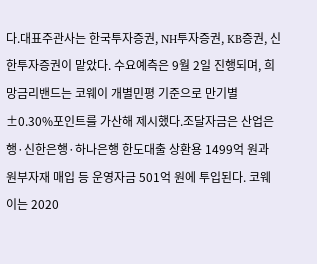다.대표주관사는 한국투자증권, NH투자증권, KB증권, 신한투자증권이 맡았다. 수요예측은 9월 2일 진행되며, 희망금리밴드는 코웨이 개별민평 기준으로 만기별 ±0.30%포인트를 가산해 제시했다.조달자금은 산업은행·신한은행·하나은행 한도대출 상환용 1499억 원과 원부자재 매입 등 운영자금 501억 원에 투입된다. 코웨이는 2020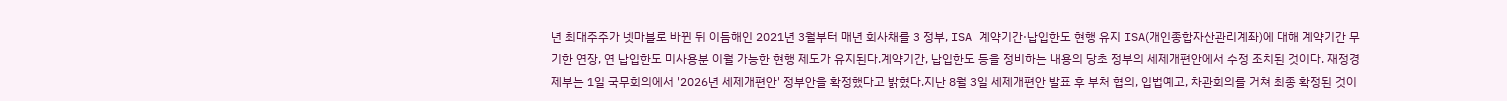년 최대주주가 넷마블로 바뀐 뒤 이듬해인 2021년 3월부터 매년 회사채를 3 정부, ISA 계약기간·납입한도 현행 유지 ISA(개인종합자산관리계좌)에 대해 계약기간 무기한 연장, 연 납입한도 미사용분 이월 가능한 현행 제도가 유지된다.계약기간, 납입한도 등을 정비하는 내용의 당초 정부의 세제개편안에서 수정 조치된 것이다. 재정경제부는 1일 국무회의에서 '2026년 세제개편안' 정부안을 확정했다고 밝혔다.지난 8월 3일 세제개편안 발표 후 부처 협의, 입법예고, 차관회의를 거쳐 최종 확정된 것이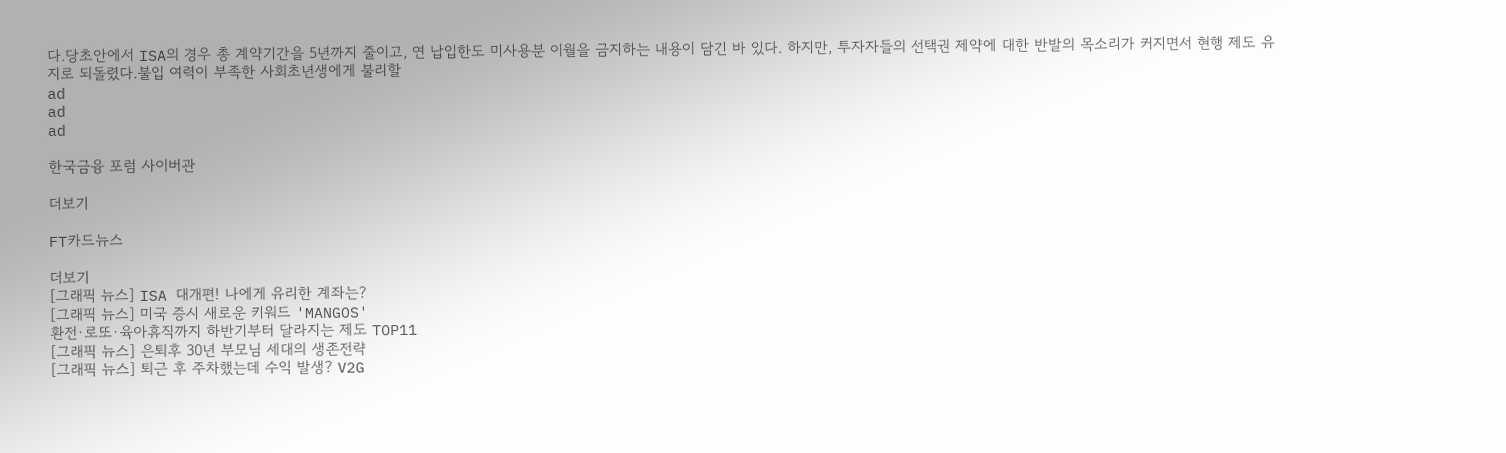다.당초안에서 ISA의 경우 총 계약기간을 5년까지 줄이고, 연 납입한도 미사용분 이월을 금지하는 내용이 담긴 바 있다. 하지만, 투자자들의 선택권 제약에 대한 반발의 목소리가 커지면서 현행 제도 유지로 되돌렸다.불입 여력이 부족한 사회초년생에게 불리할
ad
ad
ad

한국금융 포럼 사이버관

더보기

FT카드뉴스

더보기
[그래픽 뉴스] ISA 대개편! 나에게 유리한 계좌는?
[그래픽 뉴스] 미국 증시 새로운 키워드 'MANGOS'
환전·로또·육아휴직까지 하반기부터 달라지는 제도 TOP11
[그래픽 뉴스] 은퇴후 30년 부모님 세대의 생존전략
[그래픽 뉴스] 퇴근 후 주차했는데 수익 발생? V2G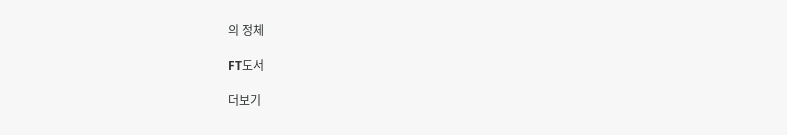의 정체

FT도서

더보기